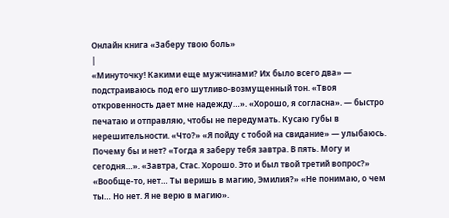Онлайн книга «Заберу твою боль»
|
«Минуточку! Какими еще мужчинами? Их было всего два» — подстраиваюсь под его шутливо-возмущенный тон. «Твоя откровенность дает мне надежду…». «Хорошо, я согласна». — быстро печатаю и отправляю, чтобы не передумать. Кусаю губы в нерешительности. «Что?» «Я пойду с тобой на свидание» — улыбаюсь. Почему бы и нет? «Тогда я заберу тебя завтра. В пять. Могу и сегодня…». «Завтра, Стас. Хорошо. Это и был твой третий вопрос?» «Вообще-то, нет… Ты веришь в магию, Эмилия?» «Не понимаю, о чем ты… Но нет. Я не верю в магию».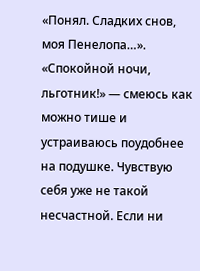«Понял. Сладких снов, моя Пенелопа…». «Спокойной ночи, льготник!» — смеюсь как можно тише и устраиваюсь поудобнее на подушке. Чувствую себя уже не такой несчастной. Если ни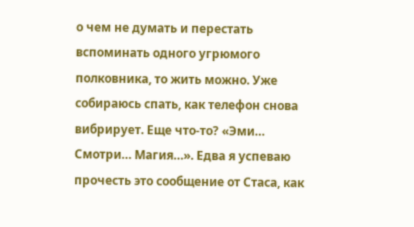о чем не думать и перестать вспоминать одного угрюмого полковника, то жить можно. Уже собираюсь спать, как телефон снова вибрирует. Еще что-то? «Эми… Смотри… Магия…». Едва я успеваю прочесть это сообщение от Стаса, как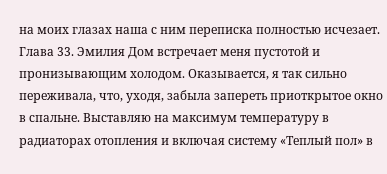на моих глазах наша с ним переписка полностью исчезает. Глава 33. Эмилия Дом встречает меня пустотой и пронизывающим холодом. Оказывается, я так сильно переживала, что, уходя, забыла запереть приоткрытое окно в спальне. Выставляю на максимум температуру в радиаторах отопления и включая систему «Теплый пол» в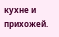кухне и прихожей.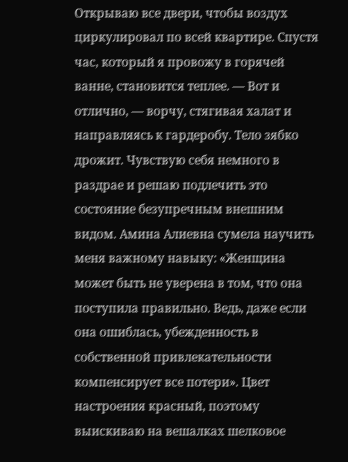Открываю все двери, чтобы воздух циркулировал по всей квартире. Спустя час, который я провожу в горячей ванне, становится теплее. — Вот и отлично, — ворчу, стягивая халат и направляясь к гардеробу. Тело зябко дрожит. Чувствую себя немного в раздрае и решаю подлечить это состояние безупречным внешним видом. Амина Алиевна сумела научить меня важному навыку: «Женщина может быть не уверена в том, что она поступила правильно. Ведь, даже если она ошиблась, убежденность в собственной привлекательности компенсирует все потери». Цвет настроения красный, поэтому выискиваю на вешалках шелковое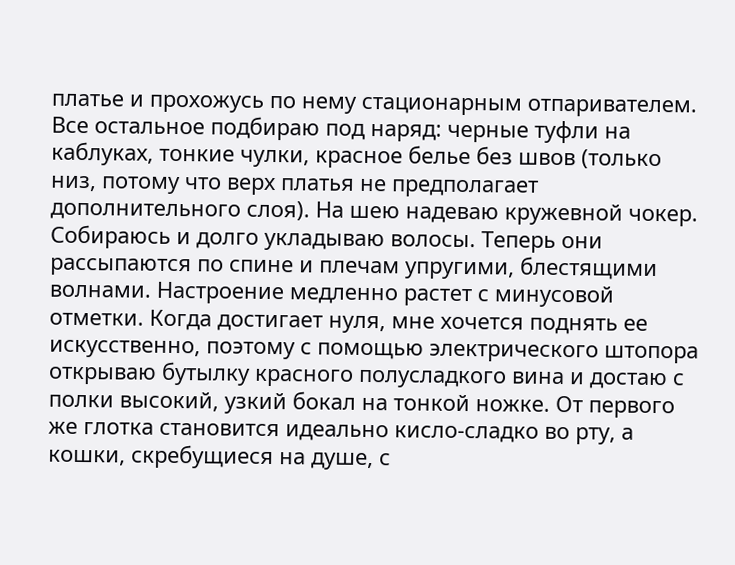платье и прохожусь по нему стационарным отпаривателем. Все остальное подбираю под наряд: черные туфли на каблуках, тонкие чулки, красное белье без швов (только низ, потому что верх платья не предполагает дополнительного слоя). На шею надеваю кружевной чокер. Собираюсь и долго укладываю волосы. Теперь они рассыпаются по спине и плечам упругими, блестящими волнами. Настроение медленно растет с минусовой отметки. Когда достигает нуля, мне хочется поднять ее искусственно, поэтому с помощью электрического штопора открываю бутылку красного полусладкого вина и достаю с полки высокий, узкий бокал на тонкой ножке. От первого же глотка становится идеально кисло-сладко во рту, а кошки, скребущиеся на душе, с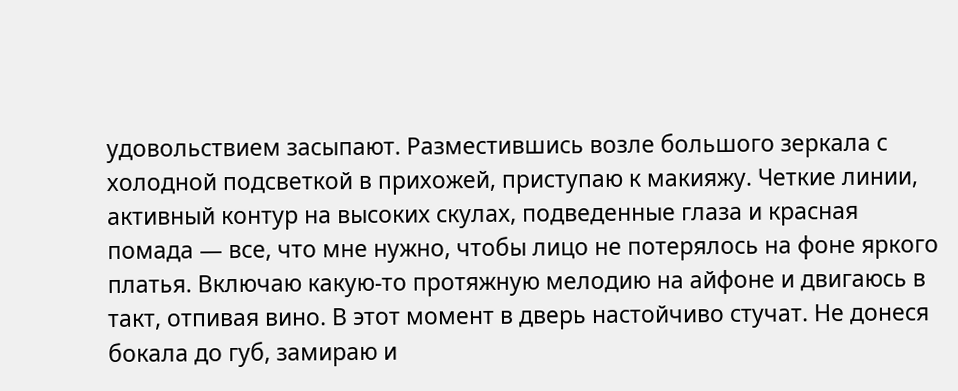удовольствием засыпают. Разместившись возле большого зеркала с холодной подсветкой в прихожей, приступаю к макияжу. Четкие линии, активный контур на высоких скулах, подведенные глаза и красная помада — все, что мне нужно, чтобы лицо не потерялось на фоне яркого платья. Включаю какую-то протяжную мелодию на айфоне и двигаюсь в такт, отпивая вино. В этот момент в дверь настойчиво стучат. Не донеся бокала до губ, замираю и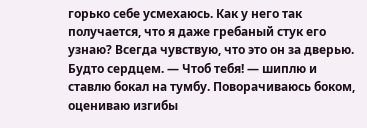горько себе усмехаюсь. Как у него так получается, что я даже гребаный стук его узнаю? Всегда чувствую, что это он за дверью. Будто сердцем. — Чтоб тебя! — шиплю и ставлю бокал на тумбу. Поворачиваюсь боком, оцениваю изгибы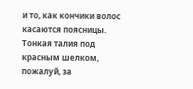и то, как кончики волос касаются поясницы. Тонкая талия под красным шелком, пожалуй, за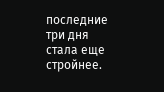последние три дня стала еще стройнее.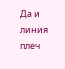Да и линия плеч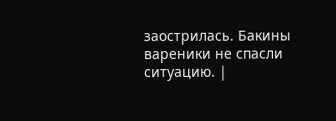заострилась. Бакины вареники не спасли ситуацию. |